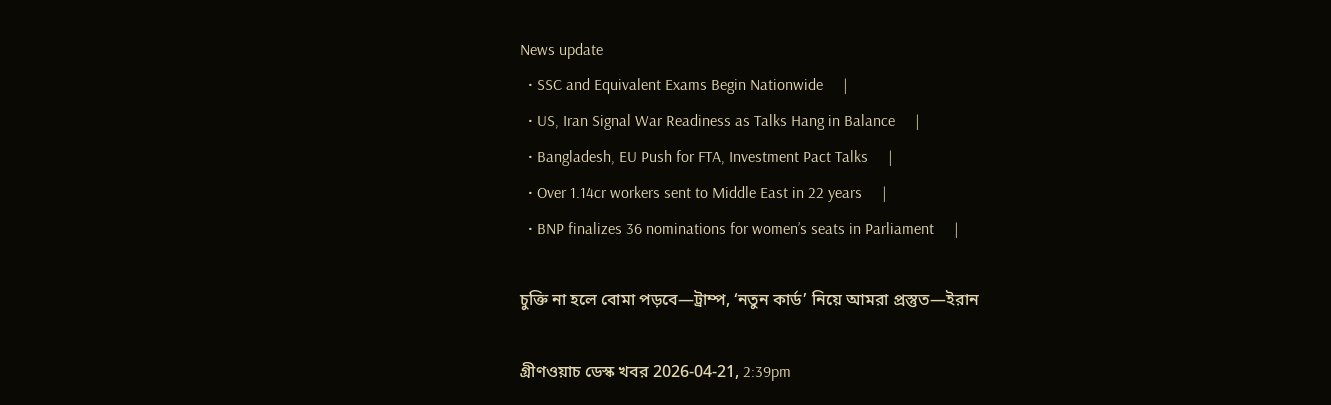News update
  • SSC and Equivalent Exams Begin Nationwide     |
  • US, Iran Signal War Readiness as Talks Hang in Balance     |
  • Bangladesh, EU Push for FTA, Investment Pact Talks     |
  • Over 1.14cr workers sent to Middle East in 22 years     |
  • BNP finalizes 36 nominations for women’s seats in Parliament     |

চুক্তি না হলে বোমা পড়বে—ট্রাম্প, ‘নতুন কার্ড’ নিয়ে আমরা প্রস্তুত—ইরান

গ্রীণওয়াচ ডেস্ক খবর 2026-04-21, 2:39pm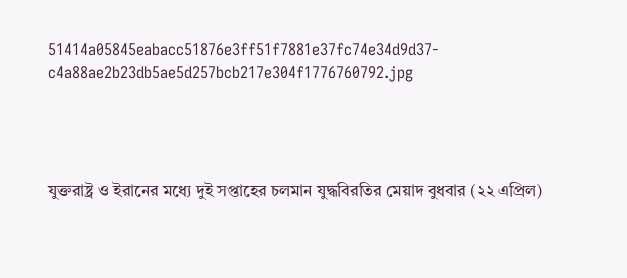51414a05845eabacc51876e3ff51f7881e37fc74e34d9d37-c4a88ae2b23db5ae5d257bcb217e304f1776760792.jpg




যুক্তরাষ্ট্র ও ইরানের মধ্যে দুই সপ্তাহের চলমান যুদ্ধবিরতির মেয়াদ বুধবার (২২ এপ্রিল)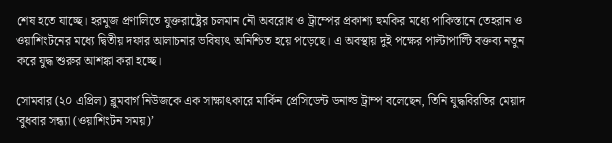শেষ হতে যাচ্ছে। হরমুজ প্রণালিতে যুক্তরাষ্ট্রের চলমান নৌ অবরোধ ও ট্রাম্পের প্রকাশ্য হুমকির মধ্যে পাকিস্তানে তেহরান ও ওয়াশিংটনের মধ্যে দ্বিতীয় দফার আলাচনার ভবিষ্যৎ অনিশ্চিত হয়ে পড়েছে। এ অবস্থায় দুই পক্ষের পাল্টাপাল্টি বক্তব্য নতুন করে যুদ্ধ শুরুর আশঙ্কা করা হচ্ছে।

সোমবার (২০ এপ্রিল) ব্লুমবার্গ নিউজকে এক সাক্ষাৎকারে মার্কিন প্রেসিডেন্ট ডনাল্ড ট্রাম্প বলেছেন, তিনি যুদ্ধবিরতির মেয়াদ ‘বুধবার সন্ধ্যা (ওয়াশিংটন সময়)’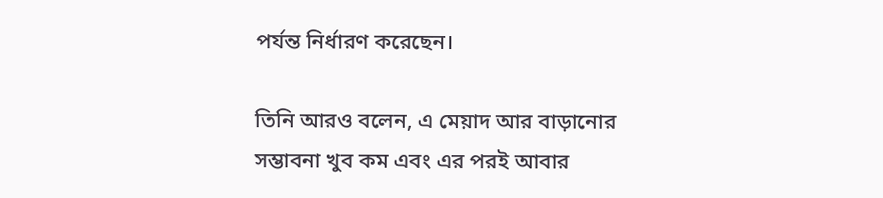পর্যন্ত নির্ধারণ করেছেন।

তিনি আরও বলেন, এ মেয়াদ আর বাড়ানোর সম্ভাবনা খুব কম এবং এর পরই আবার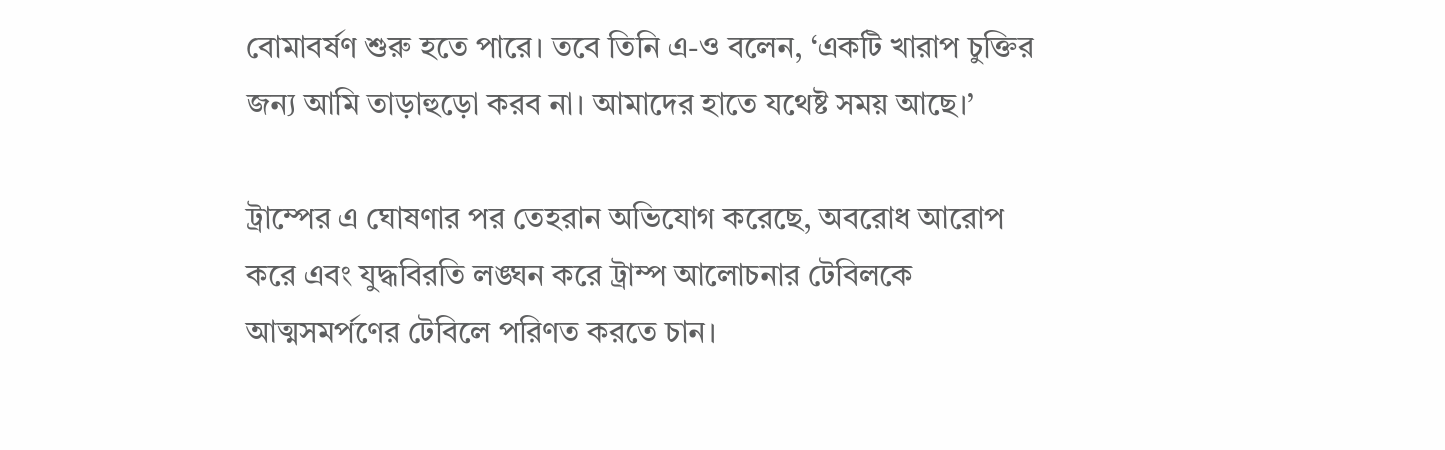বোমাবর্ষণ শুরু হতে পারে। তবে তিনি এ-ও বলেন, ‘একটি খারাপ চুক্তির জন্য আমি তাড়াহুড়ো করব না। আমাদের হাতে যথেষ্ট সময় আছে।’

ট্রাম্পের এ ঘোষণার পর তেহরান অভিযোগ করেছে, অবরোধ আরোপ করে এবং যুদ্ধবিরতি লঙ্ঘন করে ট্রাম্প আলোচনার টেবিলকে আত্মসমর্পণের টেবিলে পরিণত করতে চান।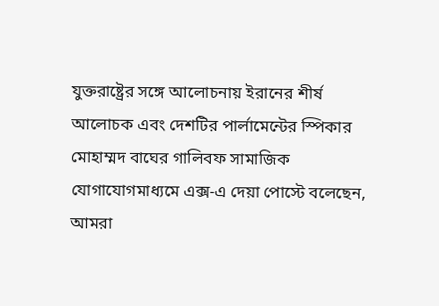যুক্তরাষ্ট্রের সঙ্গে আলোচনায় ইরানের শীর্ষ আলোচক এবং দেশটির পার্লামেন্টের স্পিকার মোহাম্মদ বাঘের গালিবফ সামাজিক যোগাযোগমাধ্যমে এক্স-এ দেয়া পোস্টে বলেছেন, আমরা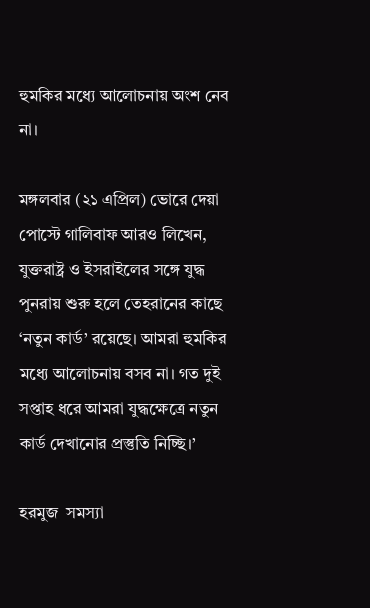হুমকির মধ্যে আলোচনায় অংশ নেব না।

মঙ্গলবার (২১ এপ্রিল) ভোরে দেয়া পোস্টে গালিবাফ আরও লিখেন, যুক্তরাষ্ট্র ও ইসরাইলের সঙ্গে যুদ্ধ পুনরায় শুরু হলে তেহরানের কাছে ‘নতুন কার্ড’ রয়েছে। আমরা হুমকির মধ্যে আলোচনায় বসব না। গত দুই সপ্তাহ ধরে আমরা যুদ্ধক্ষেত্রে নতুন কার্ড দেখানোর প্রস্তুতি নিচ্ছি।’

হরমুজ  সমস্যা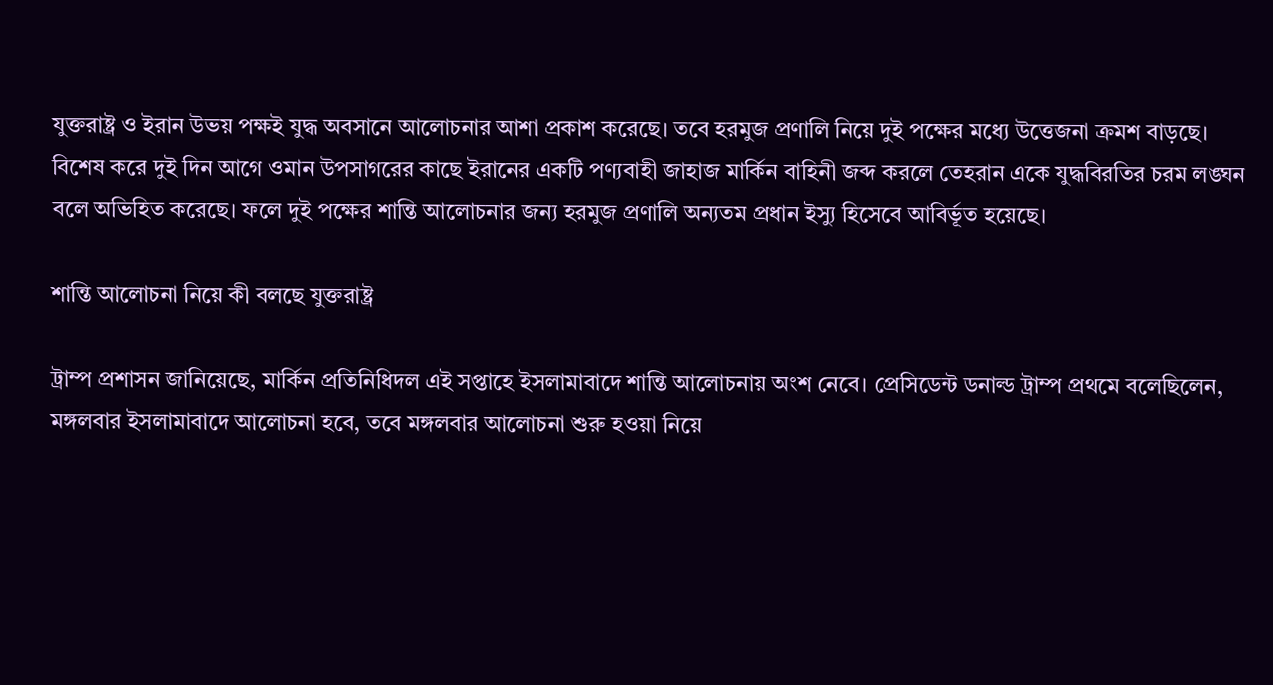যুক্তরাষ্ট্র ও ইরান উভয় পক্ষই যুদ্ধ অবসানে আলোচনার আশা প্রকাশ করেছে। তবে হরমুজ প্রণালি নিয়ে দুই পক্ষের মধ্যে উত্তেজনা ক্রমশ বাড়ছে। বিশেষ করে দুই দিন আগে ওমান উপসাগরের কাছে ইরানের একটি পণ্যবাহী জাহাজ মার্কিন বাহিনী জব্দ করলে তেহরান একে যুদ্ধবিরতির চরম লঙ্ঘন বলে অভিহিত করেছে। ফলে দুই পক্ষের শান্তি আলোচনার জন্য হরমুজ প্রণালি অন্যতম প্রধান ইস্যু হিসেবে আবির্ভূত হয়েছে।

শান্তি আলোচনা নিয়ে কী বলছে যুক্তরাষ্ট্র

ট্রাম্প প্রশাসন জানিয়েছে, মার্কিন প্রতিনিধিদল এই সপ্তাহে ইসলামাবাদে শান্তি আলোচনায় অংশ নেবে। প্রেসিডেন্ট ডনাল্ড ট্রাম্প প্রথমে বলেছিলেন, মঙ্গলবার ইসলামাবাদে আলোচনা হবে, তবে মঙ্গলবার আলোচনা শুরু হওয়া নিয়ে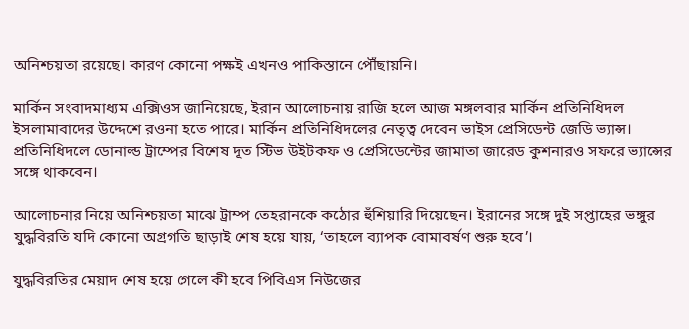অনিশ্চয়তা রয়েছে। কারণ কোনো পক্ষই এখনও পাকিস্তানে পৌঁছায়নি।

মার্কিন সংবাদমাধ্যম এক্সিওস জানিয়েছে, ইরান আলোচনায় রাজি হলে আজ মঙ্গলবার মার্কিন প্রতিনিধিদল ইসলামাবাদের উদ্দেশে রওনা হতে পারে। মার্কিন প্রতিনিধিদলের নেতৃত্ব দেবেন ভাইস প্রেসিডেন্ট জেডি ভ্যান্স। প্রতিনিধিদলে ডোনাল্ড ট্রাম্পের বিশেষ দূত স্টিভ উইটকফ ও প্রেসিডেন্টের জামাতা জারেড কুশনারও সফরে ভ্যান্সের সঙ্গে থাকবেন।

আলোচনার নিয়ে অনিশ্চয়তা মাঝে ট্রাম্প তেহরানকে কঠোর হুঁশিয়ারি দিয়েছেন। ইরানের সঙ্গে দুই সপ্তাহের ভঙ্গুর যুদ্ধবিরতি যদি কোনো অগ্রগতি ছাড়াই শেষ হয়ে যায়, ‘তাহলে ব্যাপক বোমাবর্ষণ শুরু হবে’।

যুদ্ধবিরতির মেয়াদ শেষ হয়ে গেলে কী হবে পিবিএস নিউজের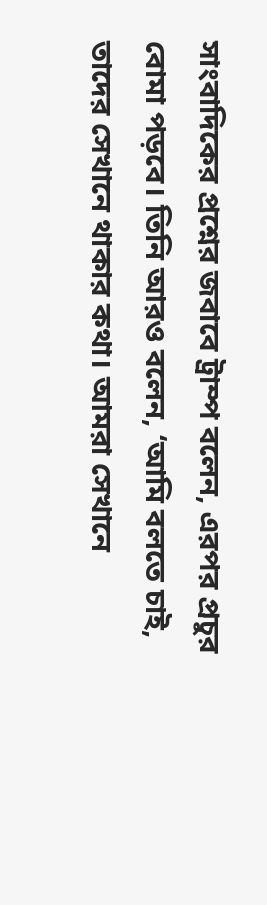সাংবাদিকের প্রশ্নের জবাবে ট্রাম্প বলেন, এরপর প্রচুর বোমা পড়বে। তিনি আরও বলেন, ‘আমি বলতে চাই, তাদের সেখানে থাকার কথা। আমরা সেখানে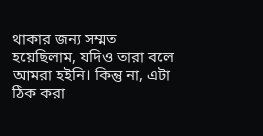থাকার জন্য সম্মত হয়েছিলাম, যদিও তারা বলে আমরা হইনি। কিন্তু না, এটা ঠিক করা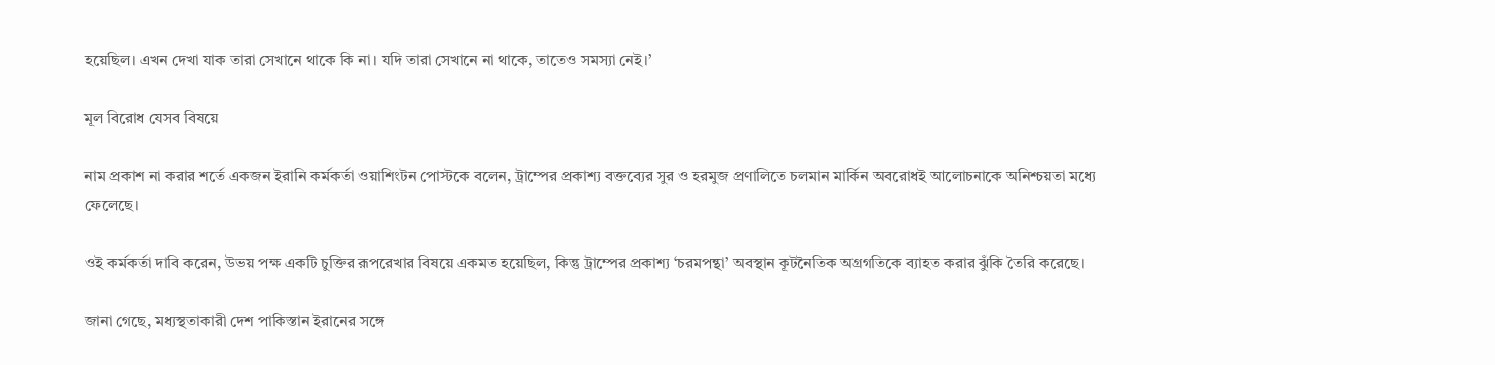হয়েছিল। এখন দেখা যাক তারা সেখানে থাকে কি না। যদি তারা সেখানে না থাকে, তাতেও সমস্যা নেই।’

মূল বিরোধ যেসব বিষয়ে

নাম প্রকাশ না করার শর্তে একজন ইরানি কর্মকর্তা ওয়াশিংটন পোস্টকে বলেন, ট্রাম্পের প্রকাশ্য বক্তব্যের সুর ও হরমুজ প্রণালিতে চলমান মার্কিন অবরোধই আলোচনাকে অনিশ্চয়তা মধ্যে ফেলেছে।

ওই কর্মকর্তা দাবি করেন, উভয় পক্ষ একটি চুক্তির রূপরেখার বিষয়ে একমত হয়েছিল, কিন্তু ট্রাম্পের প্রকাশ্য ‘চরমপন্থা’ অবস্থান কূটনৈতিক অগ্রগতিকে ব্যাহত করার ঝুঁকি তৈরি করেছে।

জানা গেছে, মধ্যস্থতাকারী দেশ পাকিস্তান ইরানের সঙ্গে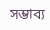সম্ভাব্য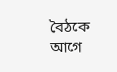বৈঠকে আগে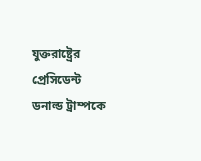যুক্তরাষ্ট্রের প্রেসিডেন্ট ডনাল্ড ট্রাম্পকে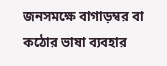জনসমক্ষে বাগাড়ম্বর বা কঠোর ভাষা ব্যবহার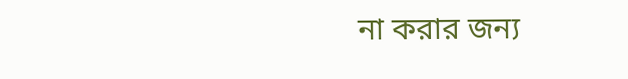না করার জন্য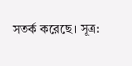সতর্ক করেছে। সূত্র: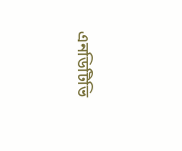এনডিটিভি